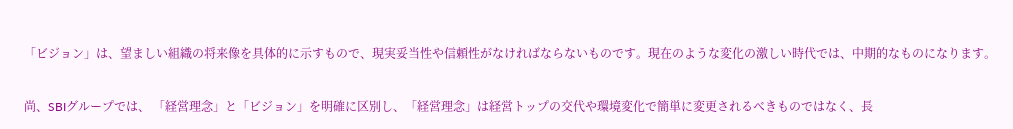「ビジョン」は、望ましい組織の将来像を具体的に示すもので、現実妥当性や信頼性がなければならないものです。現在のような変化の激しい時代では、中期的なものになります。

尚、SBIグループでは、 「経営理念」と「ビジョン」を明確に区別し、「経営理念」は経営トップの交代や環境変化で簡単に変更されるべきものではなく、長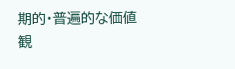期的・普遍的な価値観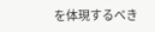を体現するべき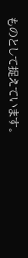ものとして捉えています。